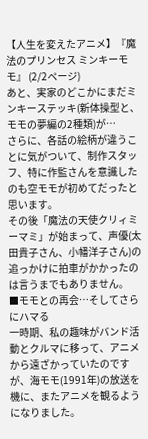【人生を変えたアニメ】『魔法のプリンセス ミンキーモモ』 (2/2ページ)
あと、実家のどこかにまだミンキーステッキ(新体操型と、モモの夢編の2種類)が…
さらに、各話の絵柄が違うことに気がついて、制作スタッフ、特に作監さんを意識したのも空モモが初めてだったと思います。
その後「魔法の天使クリィミーマミ」が始まって、声優(太田貴子さん、小幡洋子さん)の追っかけに拍車がかかったのは言うまでもありません。
■モモとの再会…そしてさらにハマる
一時期、私の趣味がバンド活動とクルマに移って、アニメから遠ざかっていたのですが、海モモ(1991年)の放送を機に、またアニメを観るようになりました。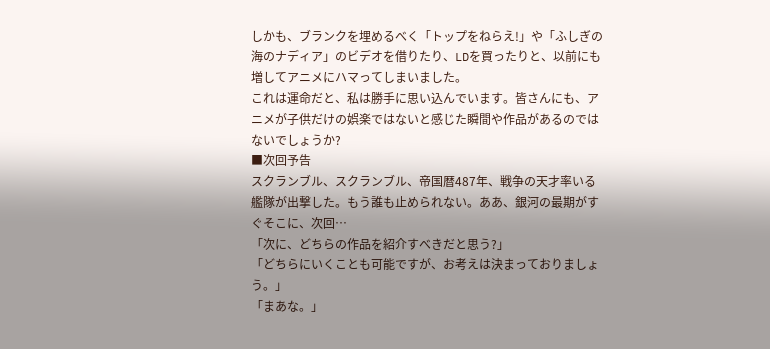しかも、ブランクを埋めるべく「トップをねらえ!」や「ふしぎの海のナディア」のビデオを借りたり、LDを買ったりと、以前にも増してアニメにハマってしまいました。
これは運命だと、私は勝手に思い込んでいます。皆さんにも、アニメが子供だけの娯楽ではないと感じた瞬間や作品があるのではないでしょうか?
■次回予告
スクランブル、スクランブル、帝国暦487年、戦争の天才率いる艦隊が出撃した。もう誰も止められない。ああ、銀河の最期がすぐそこに、次回…
「次に、どちらの作品を紹介すべきだと思う?」
「どちらにいくことも可能ですが、お考えは決まっておりましょう。」
「まあな。」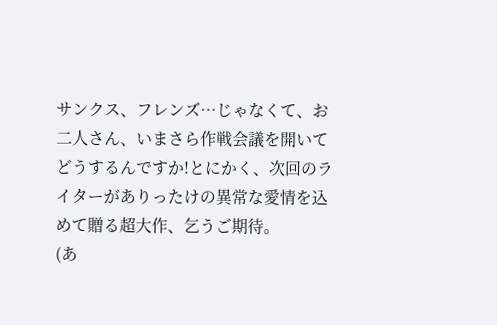サンクス、フレンズ…じゃなくて、お二人さん、いまさら作戦会議を開いてどうするんですか!とにかく、次回のライターがありったけの異常な愛情を込めて贈る超大作、乞うご期待。
(あ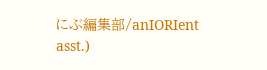にぶ編集部/anIORIent asst.)